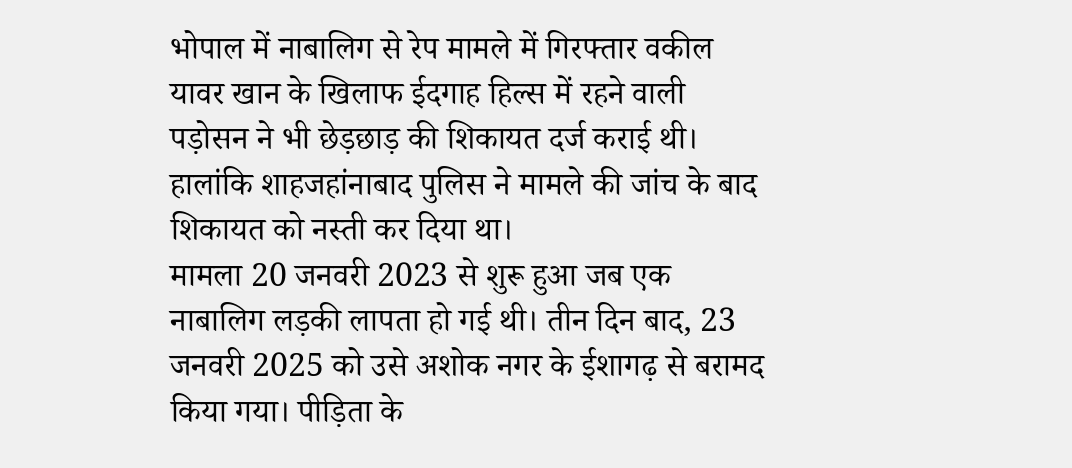भोपाल में नाबालिग से रेप मामले में गिरफ्तार वकील यावर खान के खिलाफ ईदगाह हिल्स में रहने वाली पड़ोसन ने भी छेड़छाड़ की शिकायत दर्ज कराई थी। हालांकि शाहजहांनाबाद पुलिस ने मामले की जांच के बाद शिकायत को नस्ती कर दिया था।
मामला 20 जनवरी 2023 से शुरू हुआ जब एक नाबालिग लड़की लापता हो गई थी। तीन दिन बाद, 23 जनवरी 2025 को उसे अशोक नगर के ईशागढ़ से बरामद किया गया। पीड़िता के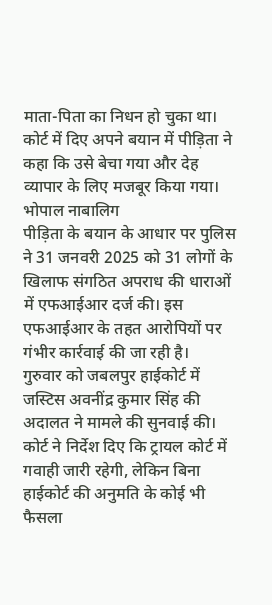माता-पिता का निधन हो चुका था। कोर्ट में दिए अपने बयान में पीड़िता ने कहा कि उसे बेचा गया और देह व्यापार के लिए मजबूर किया गया।
भोपाल नाबालिग
पीड़िता के बयान के आधार पर पुलिस ने 31 जनवरी 2025 को 31 लोगों के खिलाफ संगठित अपराध की धाराओं में एफआईआर दर्ज की। इस एफआईआर के तहत आरोपियों पर गंभीर कार्रवाई की जा रही है।
गुरुवार को जबलपुर हाईकोर्ट में जस्टिस अवनींद्र कुमार सिंह की अदालत ने मामले की सुनवाई की। कोर्ट ने निर्देश दिए कि ट्रायल कोर्ट में गवाही जारी रहेगी, लेकिन बिना हाईकोर्ट की अनुमति के कोई भी फैसला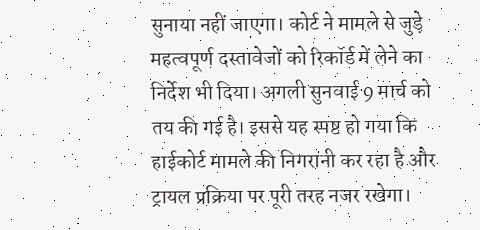सुनाया नहीं जाएगा। कोर्ट ने मामले से जुड़े महत्वपूर्ण दस्तावेजों को रिकॉर्ड में लेने का निर्देश भी दिया। अगली सुनवाई 9 मार्च को तय की गई है। इससे यह स्पष्ट हो गया कि हाईकोर्ट मामले की निगरानी कर रहा है और ट्रायल प्रक्रिया पर पूरी तरह नजर रखेगा।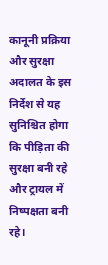कानूनी प्रक्रिया और सुरक्षा
अदालत के इस निर्देश से यह सुनिश्चित होगा कि पीड़िता की सुरक्षा बनी रहे और ट्रायल में निष्पक्षता बनी रहे।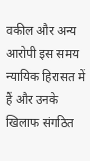वकील और अन्य आरोपी इस समय न्यायिक हिरासत में हैं और उनके खिलाफ संगठित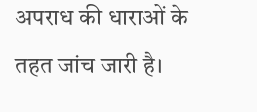अपराध की धाराओं के तहत जांच जारी है।